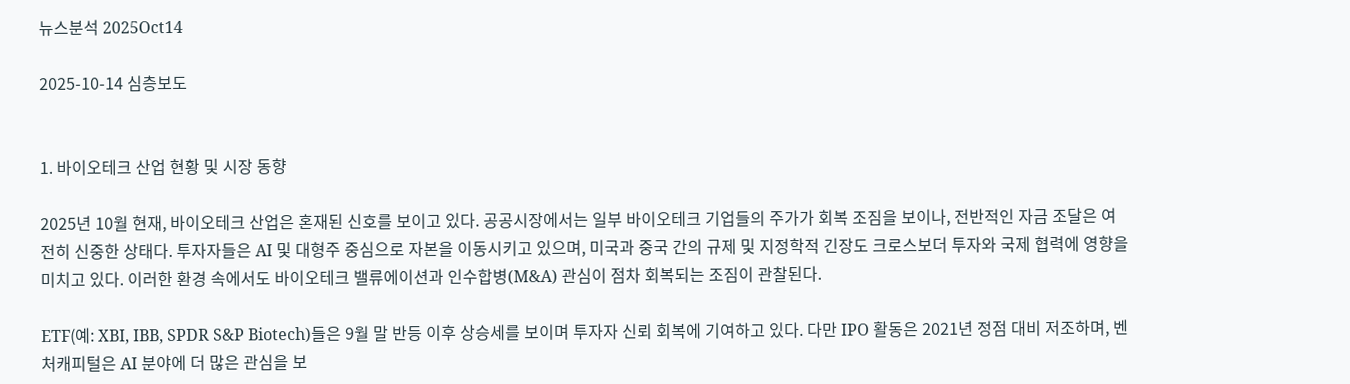뉴스분석 2025Oct14

2025-10-14 심층보도


1. 바이오테크 산업 현황 및 시장 동향

2025년 10월 현재, 바이오테크 산업은 혼재된 신호를 보이고 있다. 공공시장에서는 일부 바이오테크 기업들의 주가가 회복 조짐을 보이나, 전반적인 자금 조달은 여전히 신중한 상태다. 투자자들은 AI 및 대형주 중심으로 자본을 이동시키고 있으며, 미국과 중국 간의 규제 및 지정학적 긴장도 크로스보더 투자와 국제 협력에 영향을 미치고 있다. 이러한 환경 속에서도 바이오테크 밸류에이션과 인수합병(M&A) 관심이 점차 회복되는 조짐이 관찰된다.

ETF(예: XBI, IBB, SPDR S&P Biotech)들은 9월 말 반등 이후 상승세를 보이며 투자자 신뢰 회복에 기여하고 있다. 다만 IPO 활동은 2021년 정점 대비 저조하며, 벤처캐피털은 AI 분야에 더 많은 관심을 보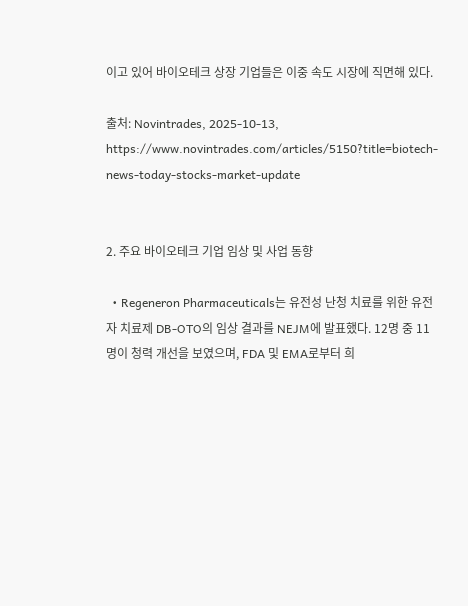이고 있어 바이오테크 상장 기업들은 이중 속도 시장에 직면해 있다.

출처: Novintrades, 2025-10-13, https://www.novintrades.com/articles/5150?title=biotech-news-today-stocks-market-update


2. 주요 바이오테크 기업 임상 및 사업 동향

  • Regeneron Pharmaceuticals는 유전성 난청 치료를 위한 유전자 치료제 DB-OTO의 임상 결과를 NEJM에 발표했다. 12명 중 11명이 청력 개선을 보였으며, FDA 및 EMA로부터 희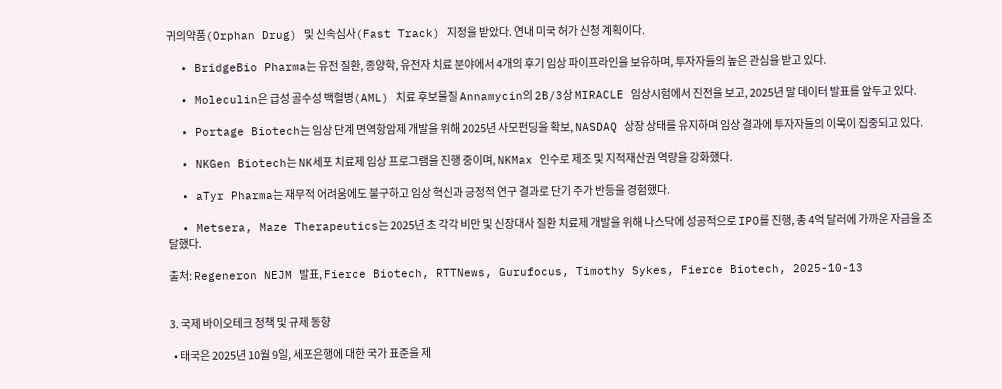귀의약품(Orphan Drug) 및 신속심사(Fast Track) 지정을 받았다. 연내 미국 허가 신청 계획이다.

  • BridgeBio Pharma는 유전 질환, 종양학, 유전자 치료 분야에서 4개의 후기 임상 파이프라인을 보유하며, 투자자들의 높은 관심을 받고 있다.

  • Moleculin은 급성 골수성 백혈병(AML) 치료 후보물질 Annamycin의 2B/3상 MIRACLE 임상시험에서 진전을 보고, 2025년 말 데이터 발표를 앞두고 있다.

  • Portage Biotech는 임상 단계 면역항암제 개발을 위해 2025년 사모펀딩을 확보, NASDAQ 상장 상태를 유지하며 임상 결과에 투자자들의 이목이 집중되고 있다.

  • NKGen Biotech는 NK세포 치료제 임상 프로그램을 진행 중이며, NKMax 인수로 제조 및 지적재산권 역량을 강화했다.

  • aTyr Pharma는 재무적 어려움에도 불구하고 임상 혁신과 긍정적 연구 결과로 단기 주가 반등을 경험했다.

  • Metsera, Maze Therapeutics는 2025년 초 각각 비만 및 신장대사 질환 치료제 개발을 위해 나스닥에 성공적으로 IPO를 진행, 총 4억 달러에 가까운 자금을 조달했다.

출처: Regeneron NEJM 발표, Fierce Biotech, RTTNews, Gurufocus, Timothy Sykes, Fierce Biotech, 2025-10-13


3. 국제 바이오테크 정책 및 규제 동향

  • 태국은 2025년 10월 9일, 세포은행에 대한 국가 표준을 제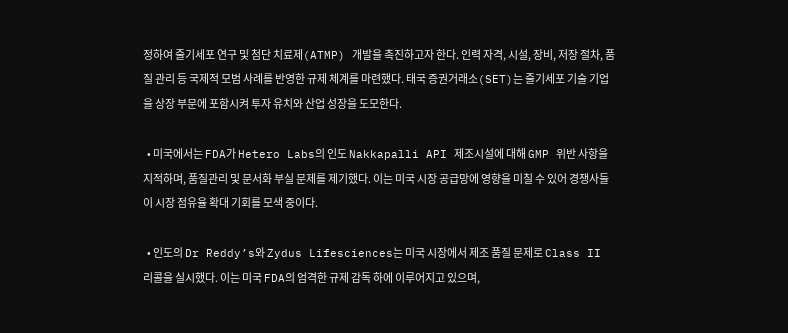정하여 줄기세포 연구 및 첨단 치료제(ATMP) 개발을 촉진하고자 한다. 인력 자격, 시설, 장비, 저장 절차, 품질 관리 등 국제적 모범 사례를 반영한 규제 체계를 마련했다. 태국 증권거래소(SET)는 줄기세포 기술 기업을 상장 부문에 포함시켜 투자 유치와 산업 성장을 도모한다.

  • 미국에서는 FDA가 Hetero Labs의 인도 Nakkapalli API 제조시설에 대해 GMP 위반 사항을 지적하며, 품질관리 및 문서화 부실 문제를 제기했다. 이는 미국 시장 공급망에 영향을 미칠 수 있어 경쟁사들이 시장 점유율 확대 기회를 모색 중이다.

  • 인도의 Dr Reddy’s와 Zydus Lifesciences는 미국 시장에서 제조 품질 문제로 Class II 리콜을 실시했다. 이는 미국 FDA의 엄격한 규제 감독 하에 이루어지고 있으며,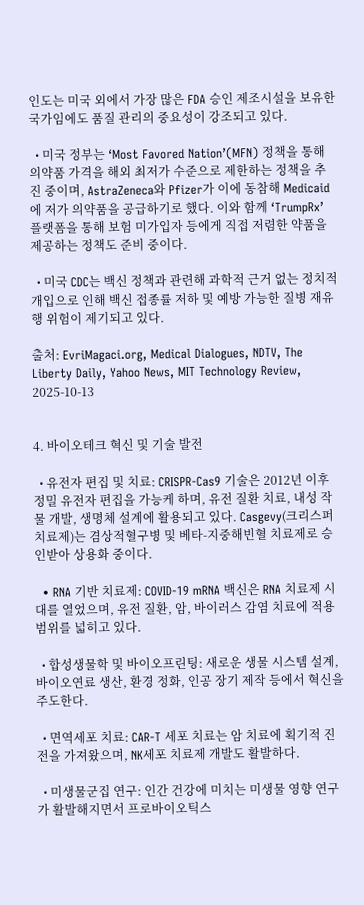인도는 미국 외에서 가장 많은 FDA 승인 제조시설을 보유한 국가임에도 품질 관리의 중요성이 강조되고 있다.

  • 미국 정부는 ‘Most Favored Nation’(MFN) 정책을 통해 의약품 가격을 해외 최저가 수준으로 제한하는 정책을 추진 중이며, AstraZeneca와 Pfizer가 이에 동참해 Medicaid에 저가 의약품을 공급하기로 했다. 이와 함께 ‘TrumpRx’ 플랫폼을 통해 보험 미가입자 등에게 직접 저렴한 약품을 제공하는 정책도 준비 중이다.

  • 미국 CDC는 백신 정책과 관련해 과학적 근거 없는 정치적 개입으로 인해 백신 접종률 저하 및 예방 가능한 질병 재유행 위험이 제기되고 있다.

출처: EvriMagaci.org, Medical Dialogues, NDTV, The Liberty Daily, Yahoo News, MIT Technology Review, 2025-10-13


4. 바이오테크 혁신 및 기술 발전

  • 유전자 편집 및 치료: CRISPR-Cas9 기술은 2012년 이후 정밀 유전자 편집을 가능케 하며, 유전 질환 치료, 내성 작물 개발, 생명체 설계에 활용되고 있다. Casgevy(크리스퍼 치료제)는 겸상적혈구병 및 베타-지중해빈혈 치료제로 승인받아 상용화 중이다.

  • RNA 기반 치료제: COVID-19 mRNA 백신은 RNA 치료제 시대를 열었으며, 유전 질환, 암, 바이러스 감염 치료에 적용 범위를 넓히고 있다.

  • 합성생물학 및 바이오프린팅: 새로운 생물 시스템 설계, 바이오연료 생산, 환경 정화, 인공 장기 제작 등에서 혁신을 주도한다.

  • 면역세포 치료: CAR-T 세포 치료는 암 치료에 획기적 진전을 가져왔으며, NK세포 치료제 개발도 활발하다.

  • 미생물군집 연구: 인간 건강에 미치는 미생물 영향 연구가 활발해지면서 프로바이오틱스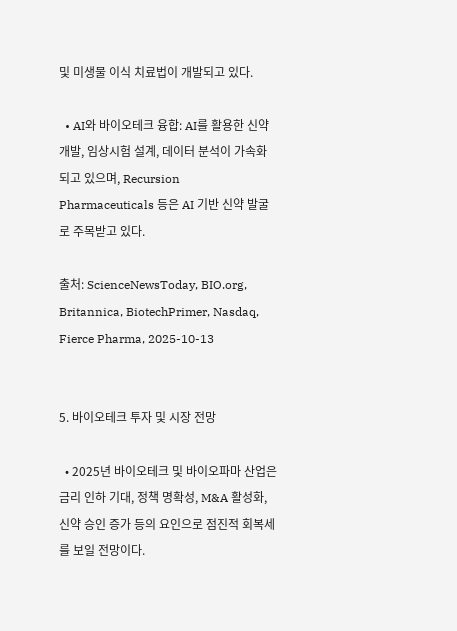및 미생물 이식 치료법이 개발되고 있다.

  • AI와 바이오테크 융합: AI를 활용한 신약 개발, 임상시험 설계, 데이터 분석이 가속화되고 있으며, Recursion Pharmaceuticals 등은 AI 기반 신약 발굴로 주목받고 있다.

출처: ScienceNewsToday, BIO.org, Britannica, BiotechPrimer, Nasdaq, Fierce Pharma, 2025-10-13


5. 바이오테크 투자 및 시장 전망

  • 2025년 바이오테크 및 바이오파마 산업은 금리 인하 기대, 정책 명확성, M&A 활성화, 신약 승인 증가 등의 요인으로 점진적 회복세를 보일 전망이다.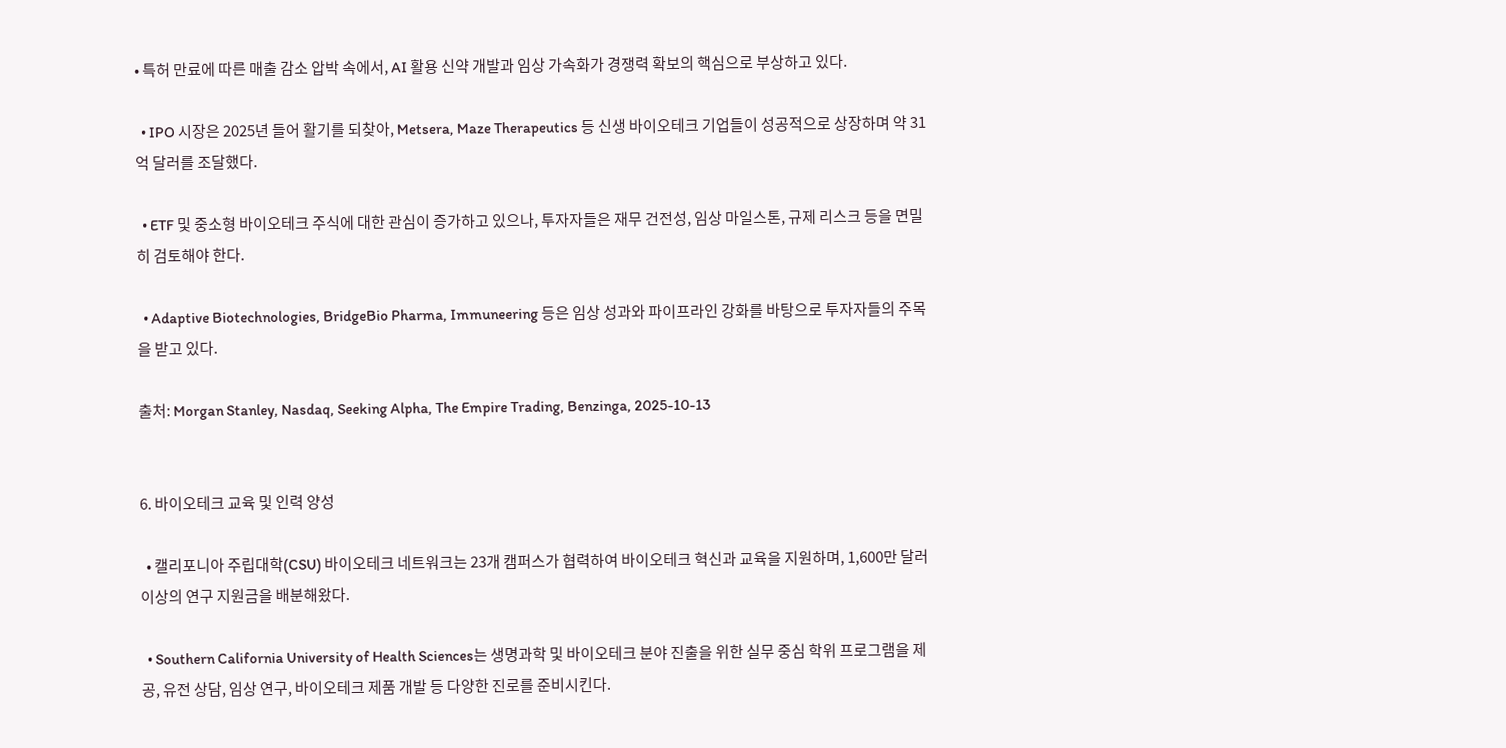• 특허 만료에 따른 매출 감소 압박 속에서, AI 활용 신약 개발과 임상 가속화가 경쟁력 확보의 핵심으로 부상하고 있다.

  • IPO 시장은 2025년 들어 활기를 되찾아, Metsera, Maze Therapeutics 등 신생 바이오테크 기업들이 성공적으로 상장하며 약 31억 달러를 조달했다.

  • ETF 및 중소형 바이오테크 주식에 대한 관심이 증가하고 있으나, 투자자들은 재무 건전성, 임상 마일스톤, 규제 리스크 등을 면밀히 검토해야 한다.

  • Adaptive Biotechnologies, BridgeBio Pharma, Immuneering 등은 임상 성과와 파이프라인 강화를 바탕으로 투자자들의 주목을 받고 있다.

출처: Morgan Stanley, Nasdaq, Seeking Alpha, The Empire Trading, Benzinga, 2025-10-13


6. 바이오테크 교육 및 인력 양성

  • 캘리포니아 주립대학(CSU) 바이오테크 네트워크는 23개 캠퍼스가 협력하여 바이오테크 혁신과 교육을 지원하며, 1,600만 달러 이상의 연구 지원금을 배분해왔다.

  • Southern California University of Health Sciences는 생명과학 및 바이오테크 분야 진출을 위한 실무 중심 학위 프로그램을 제공, 유전 상담, 임상 연구, 바이오테크 제품 개발 등 다양한 진로를 준비시킨다.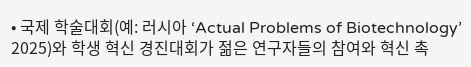• 국제 학술대회(예: 러시아 ‘Actual Problems of Biotechnology’ 2025)와 학생 혁신 경진대회가 젊은 연구자들의 참여와 혁신 촉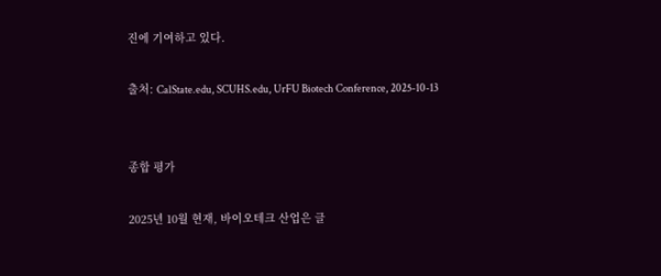진에 기여하고 있다.

출처: CalState.edu, SCUHS.edu, UrFU Biotech Conference, 2025-10-13


종합 평가

2025년 10월 현재, 바이오테크 산업은 글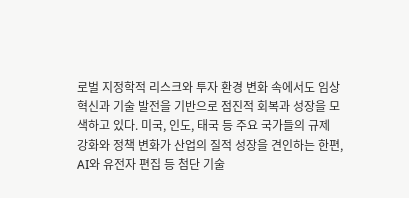로벌 지정학적 리스크와 투자 환경 변화 속에서도 임상 혁신과 기술 발전을 기반으로 점진적 회복과 성장을 모색하고 있다. 미국, 인도, 태국 등 주요 국가들의 규제 강화와 정책 변화가 산업의 질적 성장을 견인하는 한편, AI와 유전자 편집 등 첨단 기술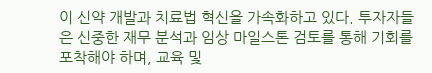이 신약 개발과 치료법 혁신을 가속화하고 있다. 투자자들은 신중한 재무 분석과 임상 마일스톤 검토를 통해 기회를 포착해야 하며, 교육 및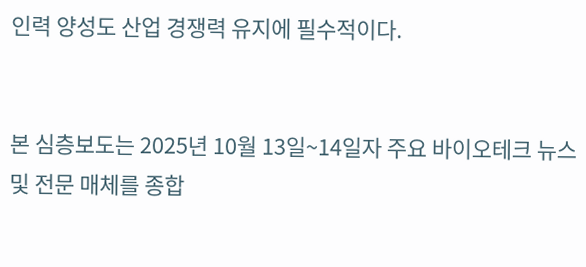인력 양성도 산업 경쟁력 유지에 필수적이다.


본 심층보도는 2025년 10월 13일~14일자 주요 바이오테크 뉴스 및 전문 매체를 종합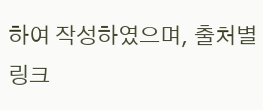하여 작성하였으며, 출처별 링크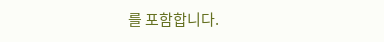를 포함합니다.